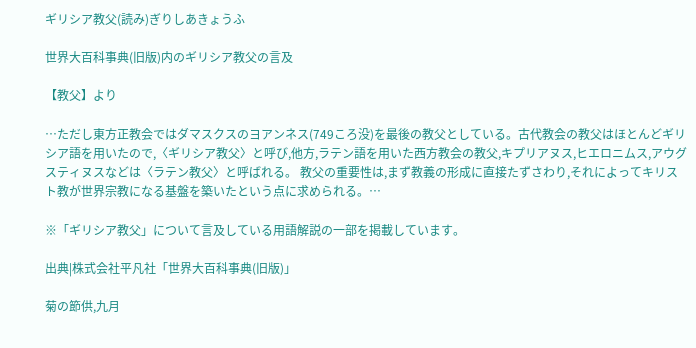ギリシア教父(読み)ぎりしあきょうふ

世界大百科事典(旧版)内のギリシア教父の言及

【教父】より

…ただし東方正教会ではダマスクスのヨアンネス(749ころ没)を最後の教父としている。古代教会の教父はほとんどギリシア語を用いたので,〈ギリシア教父〉と呼び,他方,ラテン語を用いた西方教会の教父,キプリアヌス,ヒエロニムス,アウグスティヌスなどは〈ラテン教父〉と呼ばれる。 教父の重要性は,まず教義の形成に直接たずさわり,それによってキリスト教が世界宗教になる基盤を築いたという点に求められる。…

※「ギリシア教父」について言及している用語解説の一部を掲載しています。

出典|株式会社平凡社「世界大百科事典(旧版)」

菊の節供,九月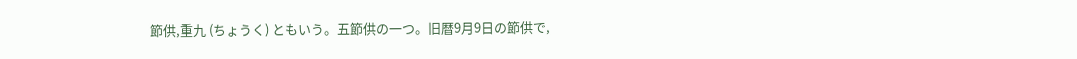節供,重九 (ちょうく) ともいう。五節供の一つ。旧暦9月9日の節供で,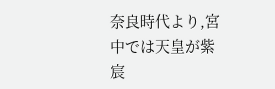奈良時代より,宮中では天皇が紫宸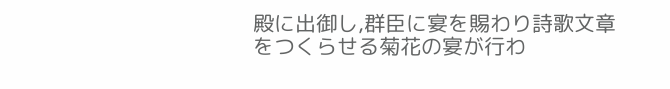殿に出御し,群臣に宴を賜わり詩歌文章をつくらせる菊花の宴が行わ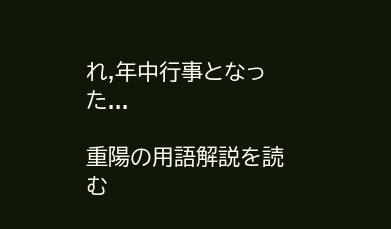れ,年中行事となった...

重陽の用語解説を読む